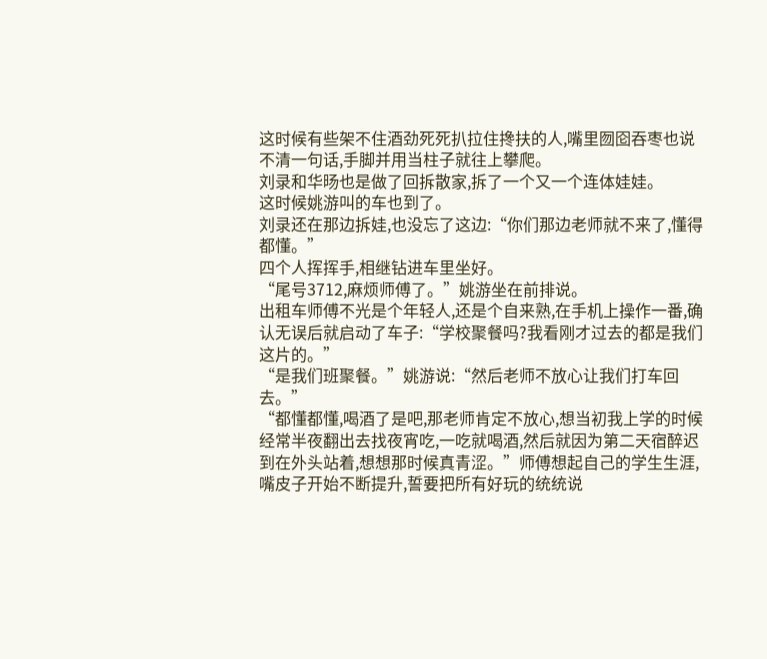这时候有些架不住酒劲死死扒拉住搀扶的人,嘴里囫囵吞枣也说不清一句话,手脚并用当柱子就往上攀爬。
刘录和华旸也是做了回拆散家,拆了一个又一个连体娃娃。
这时候姚游叫的车也到了。
刘录还在那边拆娃,也没忘了这边:“你们那边老师就不来了,懂得都懂。”
四个人挥挥手,相继钻进车里坐好。
“尾号3712,麻烦师傅了。”姚游坐在前排说。
出租车师傅不光是个年轻人,还是个自来熟,在手机上操作一番,确认无误后就启动了车子:“学校聚餐吗?我看刚才过去的都是我们这片的。”
“是我们班聚餐。”姚游说:“然后老师不放心让我们打车回去。”
“都懂都懂,喝酒了是吧,那老师肯定不放心,想当初我上学的时候经常半夜翻出去找夜宵吃,一吃就喝酒,然后就因为第二天宿醉迟到在外头站着,想想那时候真青涩。”师傅想起自己的学生生涯,嘴皮子开始不断提升,誓要把所有好玩的统统说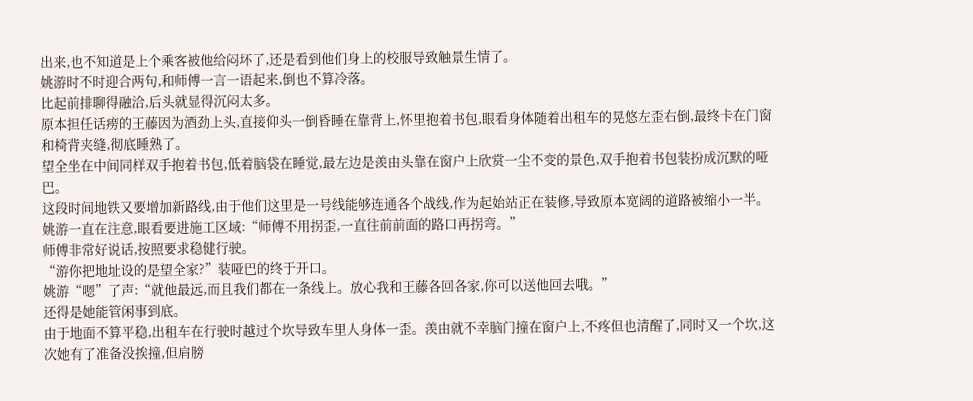出来,也不知道是上个乘客被他给闷坏了,还是看到他们身上的校服导致触景生情了。
姚游时不时迎合两句,和师傅一言一语起来,倒也不算冷落。
比起前排聊得融洽,后头就显得沉闷太多。
原本担任话痨的王藤因为酒劲上头,直接仰头一倒昏睡在靠背上,怀里抱着书包,眼看身体随着出租车的晃悠左歪右倒,最终卡在门窗和椅背夹缝,彻底睡熟了。
望全坐在中间同样双手抱着书包,低着脑袋在睡觉,最左边是羡由头靠在窗户上欣赏一尘不变的景色,双手抱着书包装扮成沉默的哑巴。
这段时间地铁又要增加新路线,由于他们这里是一号线能够连通各个战线,作为起始站正在装修,导致原本宽阔的道路被缩小一半。
姚游一直在注意,眼看要进施工区域:“师傅不用拐歪,一直往前前面的路口再拐弯。”
师傅非常好说话,按照要求稳健行驶。
“游你把地址设的是望全家?”装哑巴的终于开口。
姚游“嗯”了声:“就他最远,而且我们都在一条线上。放心我和王藤各回各家,你可以送他回去哦。”
还得是她能管闲事到底。
由于地面不算平稳,出租车在行驶时越过个坎导致车里人身体一歪。羡由就不幸脑门撞在窗户上,不疼但也清醒了,同时又一个坎,这次她有了准备没挨撞,但肩膀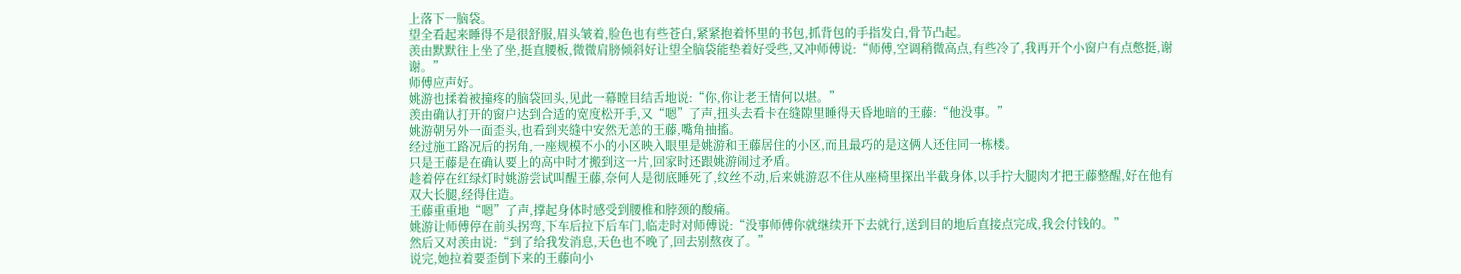上落下一脑袋。
望全看起来睡得不是很舒服,眉头皱着,脸色也有些苍白,紧紧抱着怀里的书包,抓背包的手指发白,骨节凸起。
羡由默默往上坐了坐,挺直腰板,微微肩膀倾斜好让望全脑袋能垫着好受些,又冲师傅说:“师傅,空调稍微高点,有些冷了,我再开个小窗户有点憋挺,谢谢。”
师傅应声好。
姚游也揉着被撞疼的脑袋回头,见此一幕瞠目结舌地说:“你,你让老王情何以堪。”
羡由确认打开的窗户达到合适的宽度松开手,又“嗯”了声,扭头去看卡在缝隙里睡得天昏地暗的王藤:“他没事。”
姚游朝另外一面歪头,也看到夹缝中安然无恙的王藤,嘴角抽搐。
经过施工路况后的拐角,一座规模不小的小区映入眼里是姚游和王藤居住的小区,而且最巧的是这俩人还住同一栋楼。
只是王藤是在确认要上的高中时才搬到这一片,回家时还跟姚游闹过矛盾。
趁着停在红绿灯时姚游尝试叫醒王藤,奈何人是彻底睡死了,纹丝不动,后来姚游忍不住从座椅里探出半截身体,以手拧大腿肉才把王藤整醒,好在他有双大长腿,经得住造。
王藤重重地“嗯”了声,撑起身体时感受到腰椎和脖颈的酸痛。
姚游让师傅停在前头拐弯,下车后拉下后车门,临走时对师傅说:“没事师傅你就继续开下去就行,送到目的地后直接点完成,我会付钱的。”
然后又对羡由说:“到了给我发消息,天色也不晚了,回去别熬夜了。”
说完,她拉着要歪倒下来的王藤向小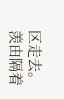区走去。
羡由隔着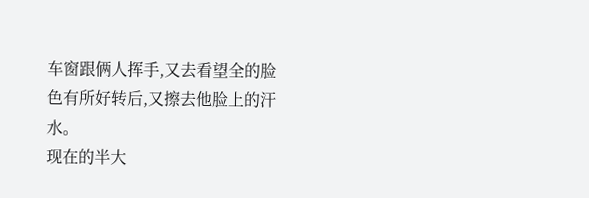车窗跟俩人挥手,又去看望全的脸色有所好转后,又擦去他脸上的汗水。
现在的半大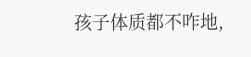孩子体质都不咋地,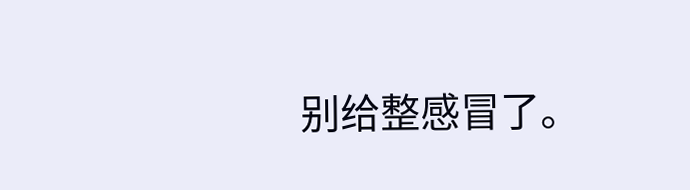别给整感冒了。